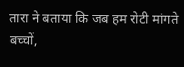तारा ने बताया कि जब हम रोटी मांगते बच्चों,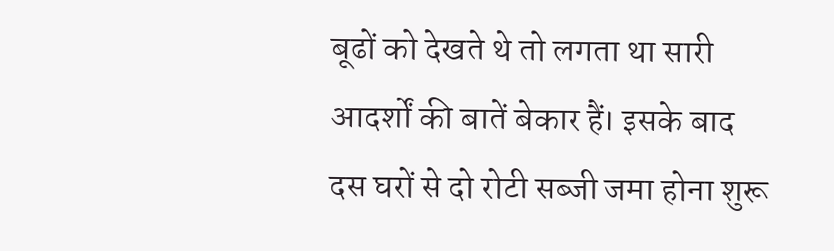बूढों को देखते थे तो लगता था सारी आदर्शों की बातें बेकार हैं। इसके बाद दस घरों से दो रोटी सब्जी जमा होना शुरू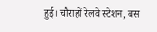हुई। चौराहों रेलवे स्टेशन, बस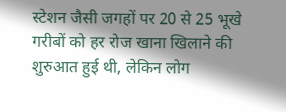स्टेशन जैसी जगहों पर 20 से 25 भूखे गरीबों को हर रोज खाना खिलाने की शुरुआत हुई थी, लेकिन लोग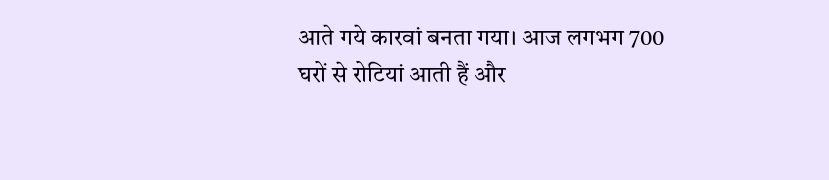आते गये कारवां बनता गया। आज लगभग 700 घरों से रोटियां आती हैं और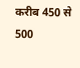करीब 450 से 500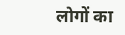लोगों का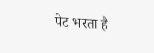पेट भरता है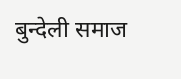बुन्देली समाज